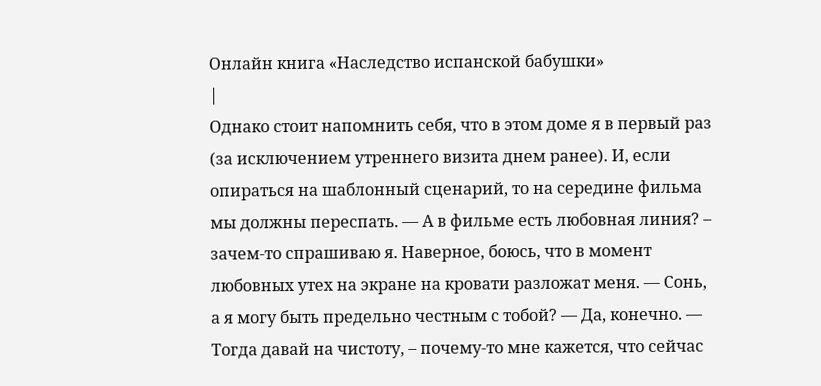Онлайн книга «Наследство испанской бабушки»
|
Однако стоит напомнить себя, что в этом доме я в первый раз (за исключением утреннего визита днем ранее). И, если опираться на шаблонный сценарий, то на середине фильма мы должны переспать. — А в фильме есть любовная линия? – зачем-то спрашиваю я. Наверное, боюсь, что в момент любовных утех на экране на кровати разложат меня. — Сонь, а я могу быть предельно честным с тобой? — Да, конечно. — Тогда давай на чистоту, – почему-то мне кажется, что сейчас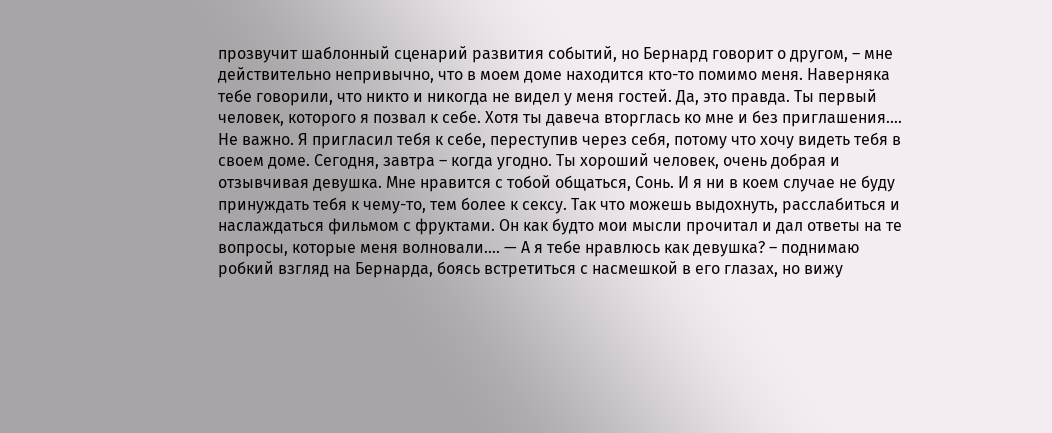прозвучит шаблонный сценарий развития событий, но Бернард говорит о другом, – мне действительно непривычно, что в моем доме находится кто-то помимо меня. Наверняка тебе говорили, что никто и никогда не видел у меня гостей. Да, это правда. Ты первый человек, которого я позвал к себе. Хотя ты давеча вторглась ко мне и без приглашения…. Не важно. Я пригласил тебя к себе, переступив через себя, потому что хочу видеть тебя в своем доме. Сегодня, завтра – когда угодно. Ты хороший человек, очень добрая и отзывчивая девушка. Мне нравится с тобой общаться, Сонь. И я ни в коем случае не буду принуждать тебя к чему-то, тем более к сексу. Так что можешь выдохнуть, расслабиться и наслаждаться фильмом с фруктами. Он как будто мои мысли прочитал и дал ответы на те вопросы, которые меня волновали…. — А я тебе нравлюсь как девушка? – поднимаю робкий взгляд на Бернарда, боясь встретиться с насмешкой в его глазах, но вижу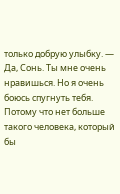только добрую улыбку. — Да, Сонь. Ты мне очень нравишься. Но я очень боюсь спугнуть тебя. Потому что нет больше такого человека, который бы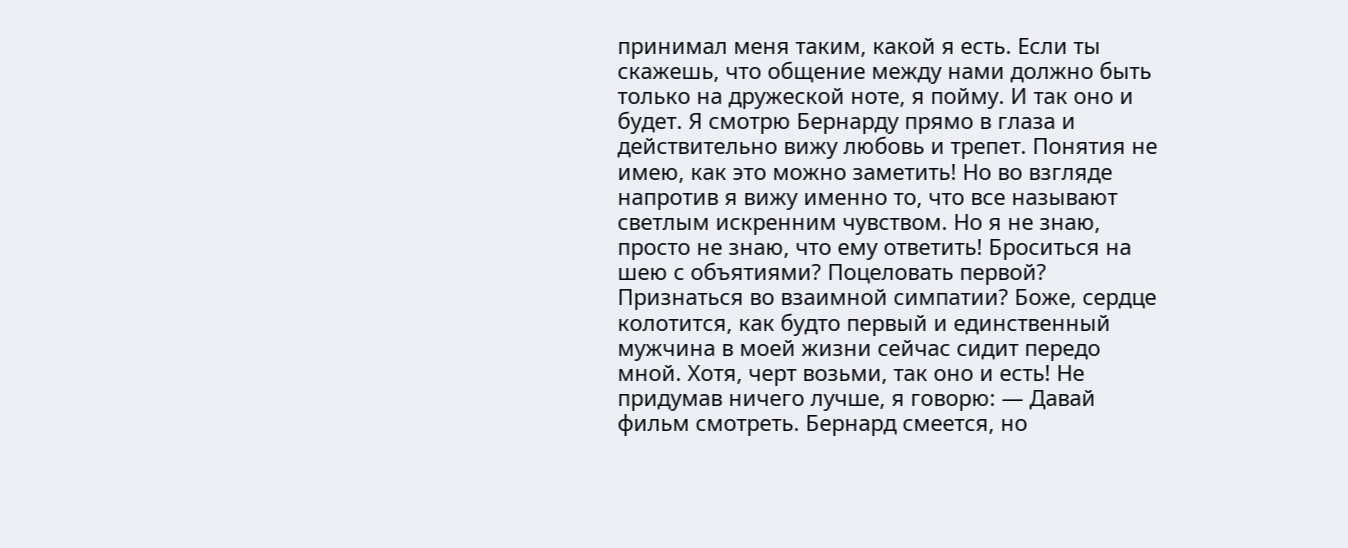принимал меня таким, какой я есть. Если ты скажешь, что общение между нами должно быть только на дружеской ноте, я пойму. И так оно и будет. Я смотрю Бернарду прямо в глаза и действительно вижу любовь и трепет. Понятия не имею, как это можно заметить! Но во взгляде напротив я вижу именно то, что все называют светлым искренним чувством. Но я не знаю, просто не знаю, что ему ответить! Броситься на шею с объятиями? Поцеловать первой? Признаться во взаимной симпатии? Боже, сердце колотится, как будто первый и единственный мужчина в моей жизни сейчас сидит передо мной. Хотя, черт возьми, так оно и есть! Не придумав ничего лучше, я говорю: — Давай фильм смотреть. Бернард смеется, но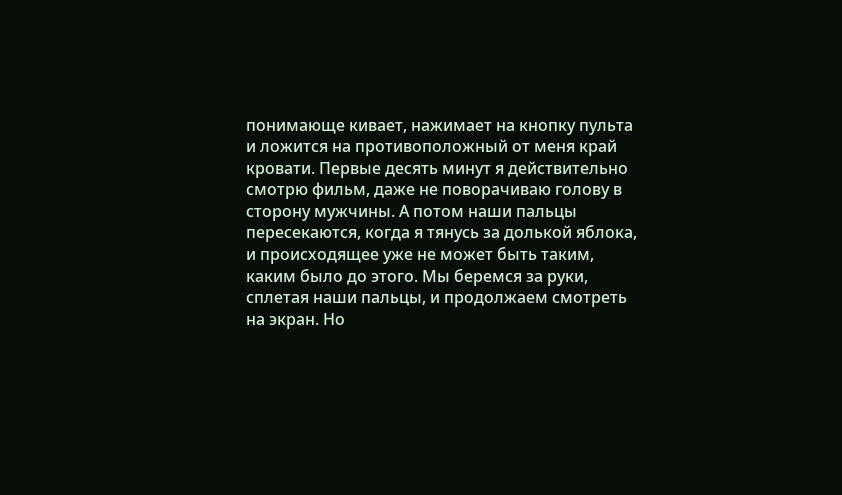понимающе кивает, нажимает на кнопку пульта и ложится на противоположный от меня край кровати. Первые десять минут я действительно смотрю фильм, даже не поворачиваю голову в сторону мужчины. А потом наши пальцы пересекаются, когда я тянусь за долькой яблока, и происходящее уже не может быть таким, каким было до этого. Мы беремся за руки, сплетая наши пальцы, и продолжаем смотреть на экран. Но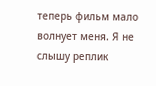теперь фильм мало волнует меня. Я не слышу реплик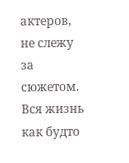актеров, не слежу за сюжетом. Вся жизнь как будто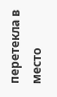перетекла в место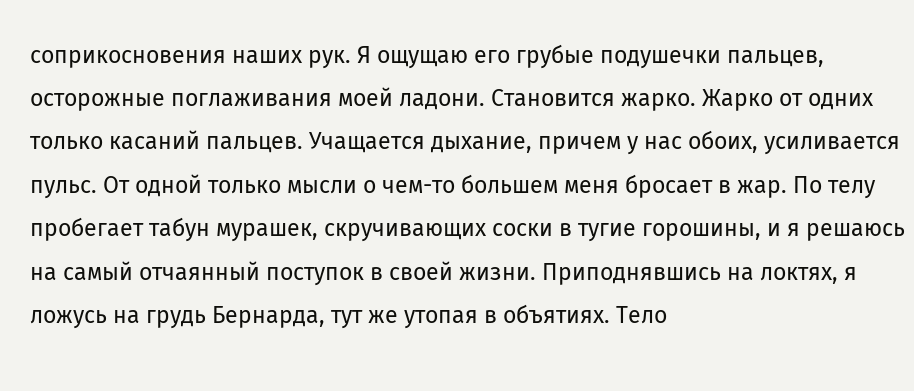соприкосновения наших рук. Я ощущаю его грубые подушечки пальцев, осторожные поглаживания моей ладони. Становится жарко. Жарко от одних только касаний пальцев. Учащается дыхание, причем у нас обоих, усиливается пульс. От одной только мысли о чем-то большем меня бросает в жар. По телу пробегает табун мурашек, скручивающих соски в тугие горошины, и я решаюсь на самый отчаянный поступок в своей жизни. Приподнявшись на локтях, я ложусь на грудь Бернарда, тут же утопая в объятиях. Тело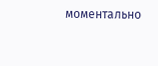моментально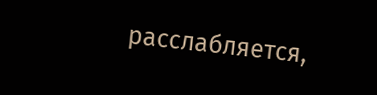расслабляется,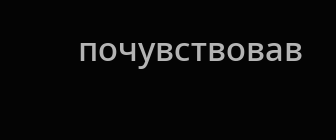почувствовав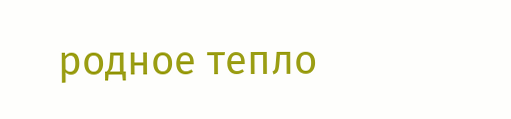родное тепло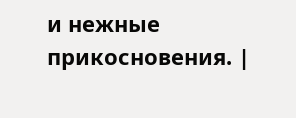и нежные прикосновения. |